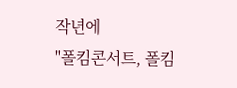작년에
"폴킴콘서트, 폴킴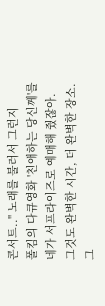콘서트.." 노래를 불러서 그런지
폴킴의 다큐영화 '친애하는 당신께'를
네가 서프라이즈로 예매해 줬잖아.
그것도 완벽한 시간, 더 완벽한 장소.
그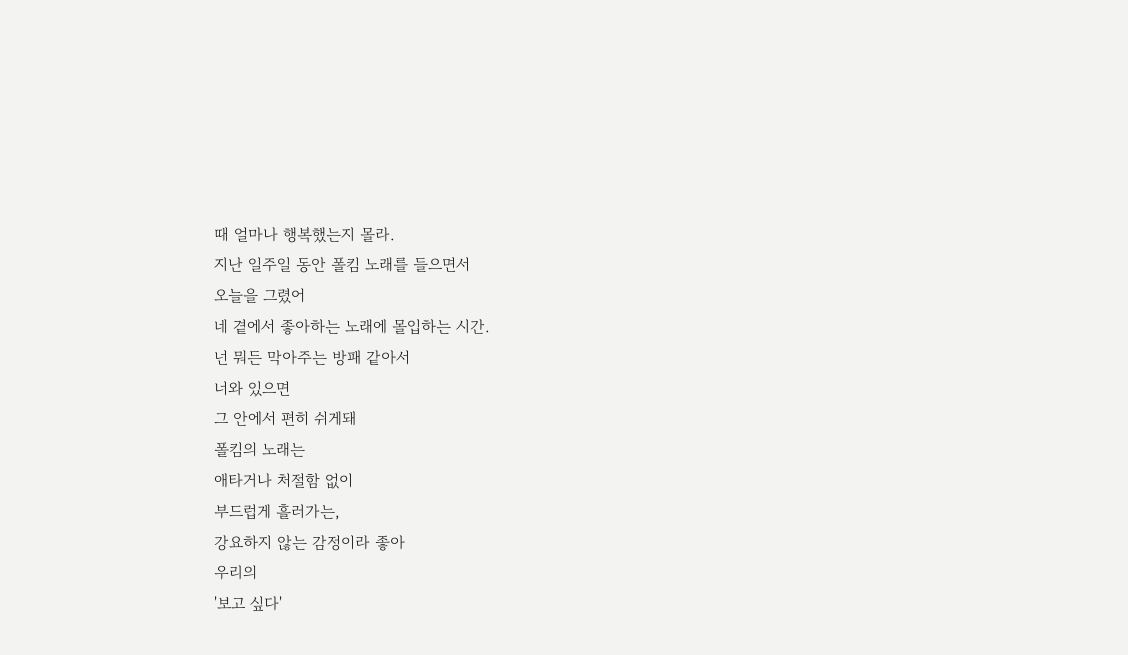때 얼마나 행복했는지 몰라.
지난 일주일 동안 폴킴 노래를 들으면서
오늘을 그렸어
네 곁에서 좋아하는 노래에 몰입하는 시간.
넌 뭐든 막아주는 방패 같아서
너와 있으면
그 안에서 편히 쉬게돼
폴킴의 노래는
애타거나 처절함 없이
부드럽게 흘러가는,
강요하지 않는 감정이라 좋아
우리의
'보고 싶다'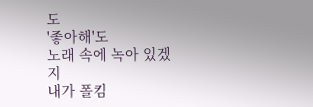도
'좋아해'도
노래 속에 녹아 있겠지
내가 폴킴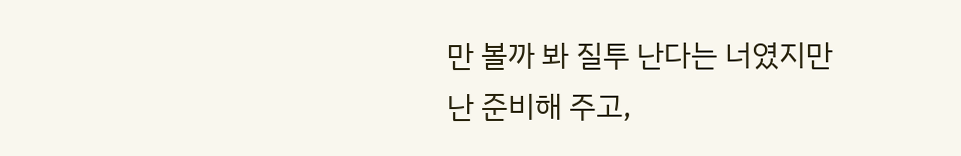만 볼까 봐 질투 난다는 너였지만
난 준비해 주고,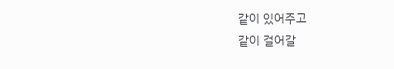같이 있어주고
같이 걸어갈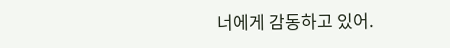너에게 감동하고 있어.